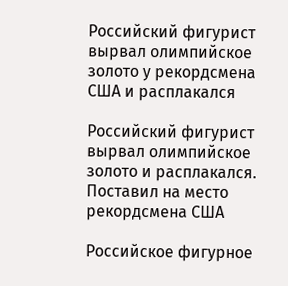Российский фигурист вырвал олимпийское золото у рекордсмена США и расплакался

Российский фигурист вырвал олимпийское золото и расплакался. Поставил на место рекордсмена США

Российское фигурное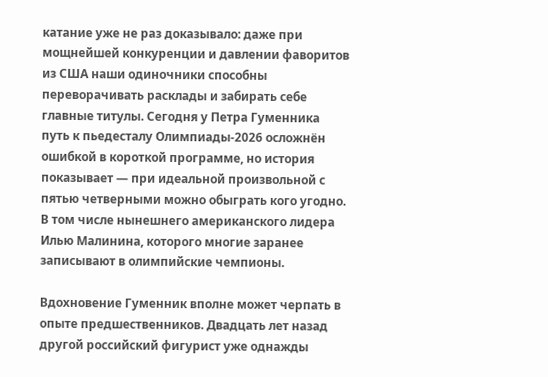катание уже не раз доказывало: даже при мощнейшей конкуренции и давлении фаворитов из США наши одиночники способны переворачивать расклады и забирать себе главные титулы. Сегодня у Петра Гуменника путь к пьедесталу Олимпиады‑2026 осложнён ошибкой в короткой программе, но история показывает — при идеальной произвольной с пятью четверными можно обыграть кого угодно. В том числе нынешнего американского лидера Илью Малинина, которого многие заранее записывают в олимпийские чемпионы.

Вдохновение Гуменник вполне может черпать в опыте предшественников. Двадцать лет назад другой российский фигурист уже однажды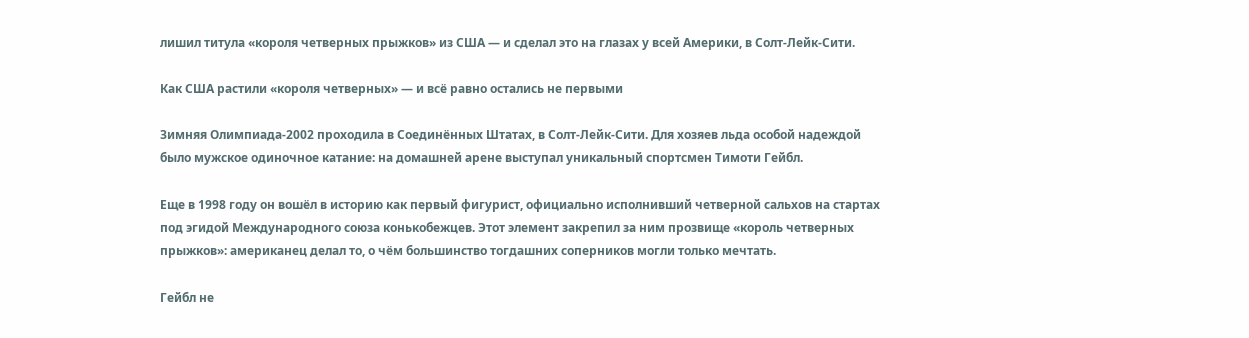лишил титула «короля четверных прыжков» из США — и сделал это на глазах у всей Америки, в Солт‑Лейк‑Сити.

Как США растили «короля четверных» — и всё равно остались не первыми

Зимняя Олимпиада‑2002 проходила в Соединённых Штатах, в Солт‑Лейк‑Сити. Для хозяев льда особой надеждой было мужское одиночное катание: на домашней арене выступал уникальный спортсмен Тимоти Гейбл.

Еще в 1998 году он вошёл в историю как первый фигурист, официально исполнивший четверной сальхов на стартах под эгидой Международного союза конькобежцев. Этот элемент закрепил за ним прозвище «король четверных прыжков»: американец делал то, о чём большинство тогдашних соперников могли только мечтать.

Гейбл не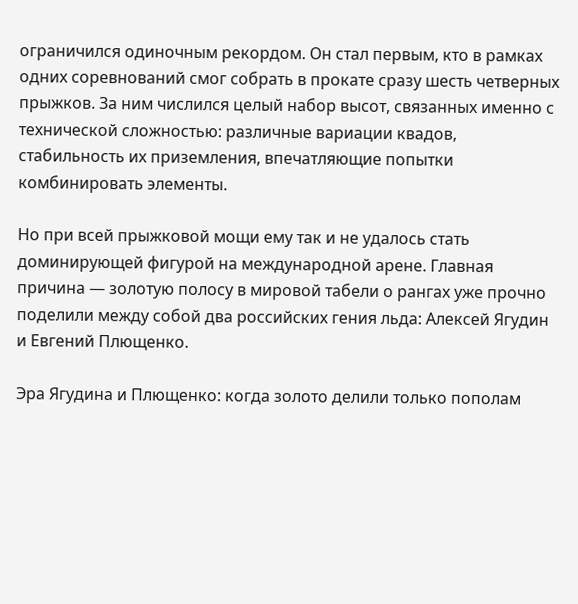ограничился одиночным рекордом. Он стал первым, кто в рамках одних соревнований смог собрать в прокате сразу шесть четверных прыжков. За ним числился целый набор высот, связанных именно с технической сложностью: различные вариации квадов, стабильность их приземления, впечатляющие попытки комбинировать элементы.

Но при всей прыжковой мощи ему так и не удалось стать доминирующей фигурой на международной арене. Главная причина — золотую полосу в мировой табели о рангах уже прочно поделили между собой два российских гения льда: Алексей Ягудин и Евгений Плющенко.

Эра Ягудина и Плющенко: когда золото делили только пополам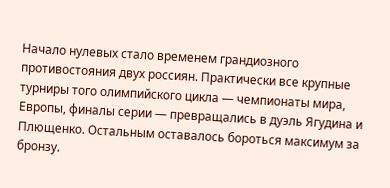Начало нулевых стало временем грандиозного противостояния двух россиян. Практически все крупные турниры того олимпийского цикла — чемпионаты мира, Европы, финалы серии — превращались в дуэль Ягудина и Плющенко. Остальным оставалось бороться максимум за бронзу.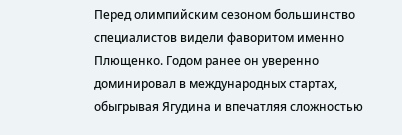Перед олимпийским сезоном большинство специалистов видели фаворитом именно Плющенко. Годом ранее он уверенно доминировал в международных стартах, обыгрывая Ягудина и впечатляя сложностью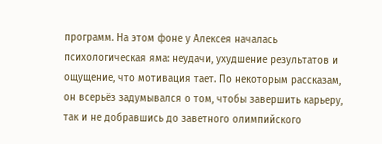программ. На этом фоне у Алексея началась психологическая яма: неудачи, ухудшение результатов и ощущение, что мотивация тает. По некоторым рассказам, он всерьёз задумывался о том, чтобы завершить карьеру, так и не добравшись до заветного олимпийского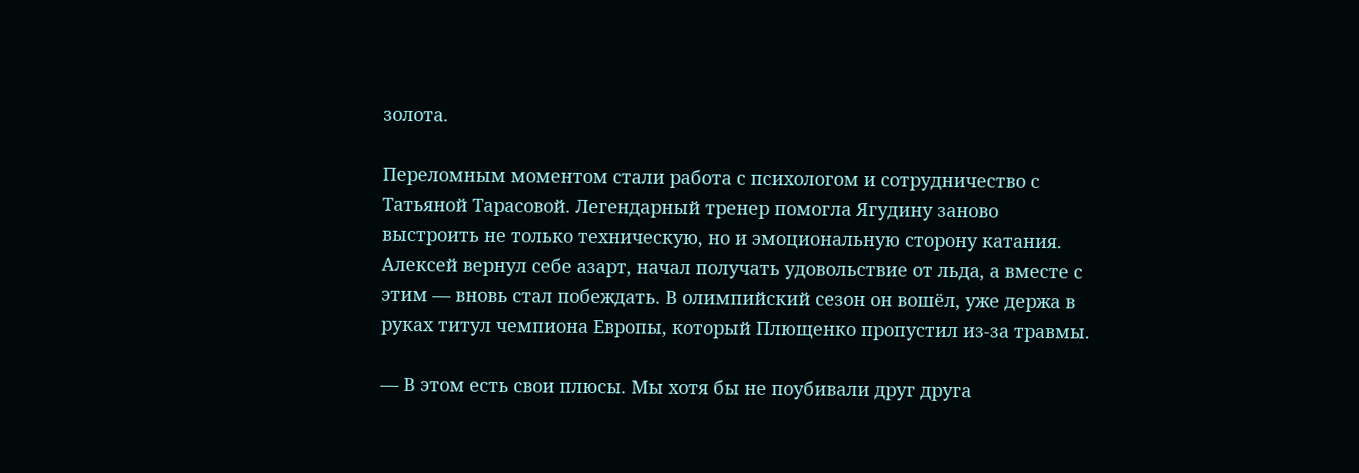золота.

Переломным моментом стали работа с психологом и сотрудничество с Татьяной Тарасовой. Легендарный тренер помогла Ягудину заново выстроить не только техническую, но и эмоциональную сторону катания. Алексей вернул себе азарт, начал получать удовольствие от льда, а вместе с этим — вновь стал побеждать. В олимпийский сезон он вошёл, уже держа в руках титул чемпиона Европы, который Плющенко пропустил из‑за травмы.

— В этом есть свои плюсы. Мы хотя бы не поубивали друг друга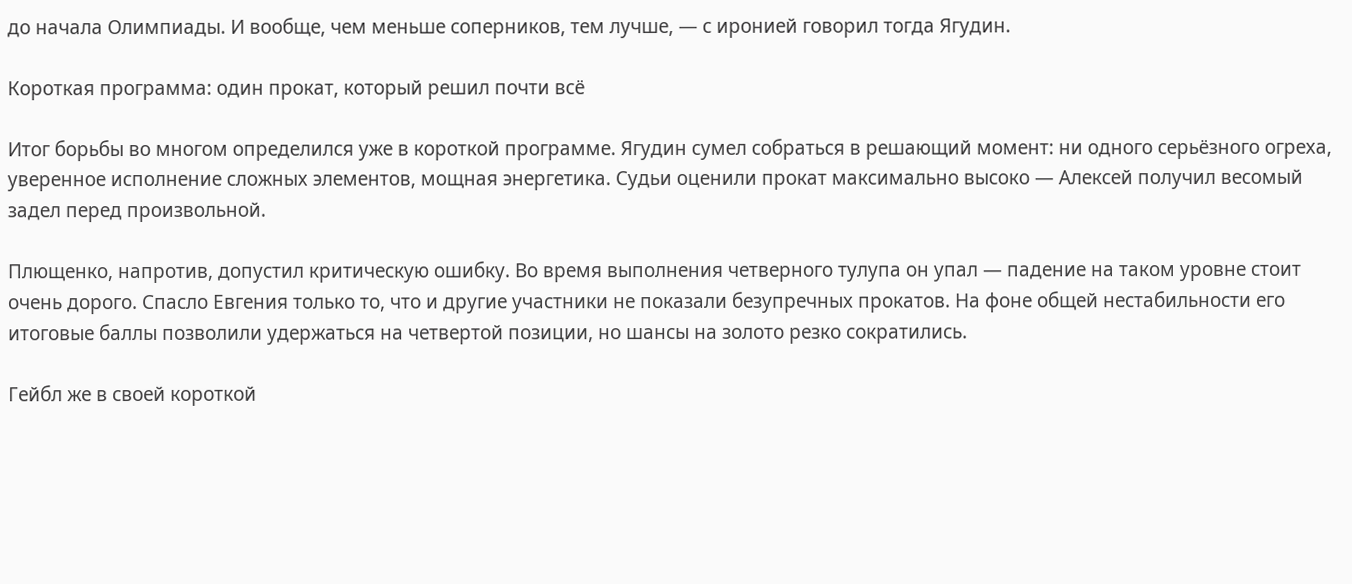до начала Олимпиады. И вообще, чем меньше соперников, тем лучше, — с иронией говорил тогда Ягудин.

Короткая программа: один прокат, который решил почти всё

Итог борьбы во многом определился уже в короткой программе. Ягудин сумел собраться в решающий момент: ни одного серьёзного огреха, уверенное исполнение сложных элементов, мощная энергетика. Судьи оценили прокат максимально высоко — Алексей получил весомый задел перед произвольной.

Плющенко, напротив, допустил критическую ошибку. Во время выполнения четверного тулупа он упал — падение на таком уровне стоит очень дорого. Спасло Евгения только то, что и другие участники не показали безупречных прокатов. На фоне общей нестабильности его итоговые баллы позволили удержаться на четвертой позиции, но шансы на золото резко сократились.

Гейбл же в своей короткой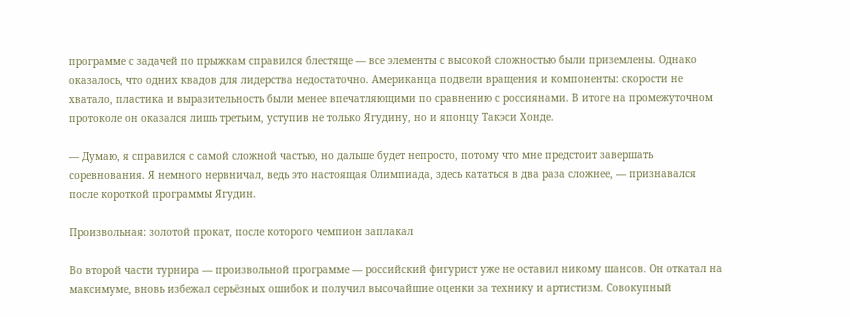программе с задачей по прыжкам справился блестяще — все элементы с высокой сложностью были приземлены. Однако оказалось, что одних квадов для лидерства недостаточно. Американца подвели вращения и компоненты: скорости не хватало, пластика и выразительность были менее впечатляющими по сравнению с россиянами. В итоге на промежуточном протоколе он оказался лишь третьим, уступив не только Ягудину, но и японцу Такэси Хонде.

— Думаю, я справился с самой сложной частью, но дальше будет непросто, потому что мне предстоит завершать соревнования. Я немного нервничал, ведь это настоящая Олимпиада, здесь кататься в два раза сложнее, — признавался после короткой программы Ягудин.

Произвольная: золотой прокат, после которого чемпион заплакал

Во второй части турнира — произвольной программе — российский фигурист уже не оставил никому шансов. Он откатал на максимуме, вновь избежал серьёзных ошибок и получил высочайшие оценки за технику и артистизм. Совокупный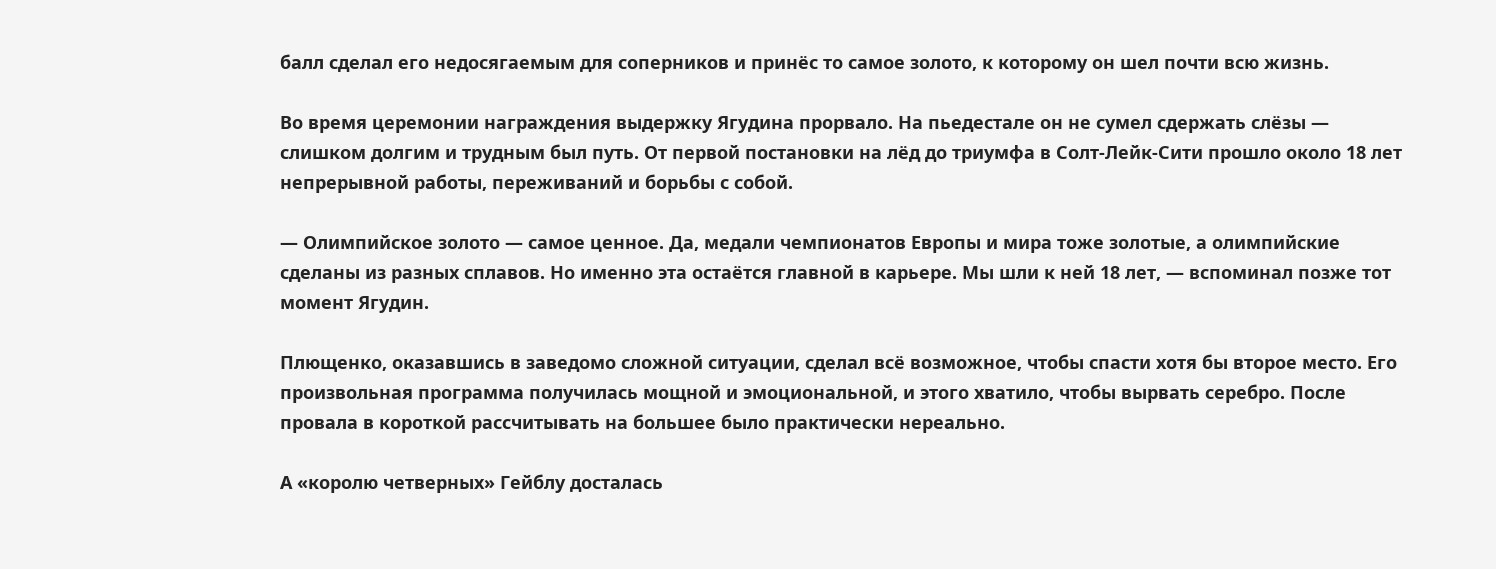балл сделал его недосягаемым для соперников и принёс то самое золото, к которому он шел почти всю жизнь.

Во время церемонии награждения выдержку Ягудина прорвало. На пьедестале он не сумел сдержать слёзы — слишком долгим и трудным был путь. От первой постановки на лёд до триумфа в Солт‑Лейк‑Сити прошло около 18 лет непрерывной работы, переживаний и борьбы с собой.

— Олимпийское золото — самое ценное. Да, медали чемпионатов Европы и мира тоже золотые, а олимпийские сделаны из разных сплавов. Но именно эта остаётся главной в карьере. Мы шли к ней 18 лет, — вспоминал позже тот момент Ягудин.

Плющенко, оказавшись в заведомо сложной ситуации, сделал всё возможное, чтобы спасти хотя бы второе место. Его произвольная программа получилась мощной и эмоциональной, и этого хватило, чтобы вырвать серебро. После провала в короткой рассчитывать на большее было практически нереально.

А «королю четверных» Гейблу досталась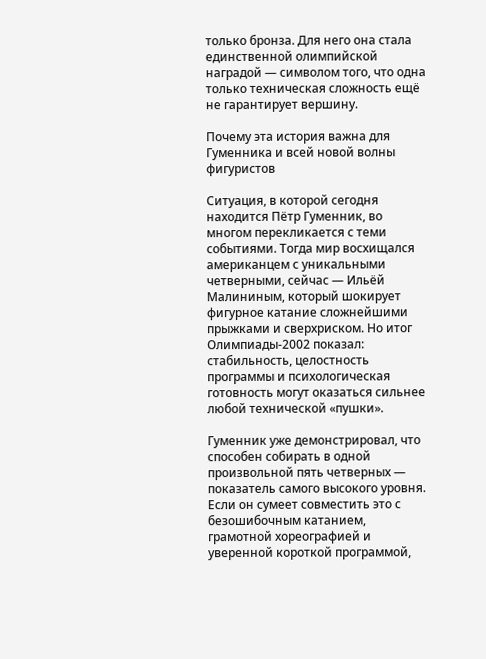только бронза. Для него она стала единственной олимпийской наградой — символом того, что одна только техническая сложность ещё не гарантирует вершину.

Почему эта история важна для Гуменника и всей новой волны фигуристов

Ситуация, в которой сегодня находится Пётр Гуменник, во многом перекликается с теми событиями. Тогда мир восхищался американцем с уникальными четверными, сейчас — Ильёй Малининым, который шокирует фигурное катание сложнейшими прыжками и сверхриском. Но итог Олимпиады‑2002 показал: стабильность, целостность программы и психологическая готовность могут оказаться сильнее любой технической «пушки».

Гуменник уже демонстрировал, что способен собирать в одной произвольной пять четверных — показатель самого высокого уровня. Если он сумеет совместить это с безошибочным катанием, грамотной хореографией и уверенной короткой программой,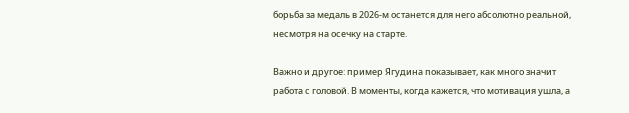борьба за медаль в 2026‑м останется для него абсолютно реальной, несмотря на осечку на старте.

Важно и другое: пример Ягудина показывает, как много значит работа с головой. В моменты, когда кажется, что мотивация ушла, а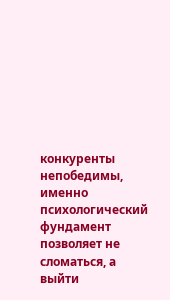конкуренты непобедимы, именно психологический фундамент позволяет не сломаться, а выйти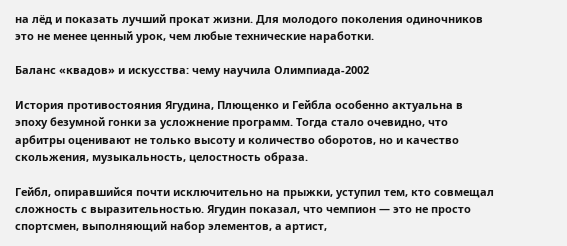на лёд и показать лучший прокат жизни. Для молодого поколения одиночников это не менее ценный урок, чем любые технические наработки.

Баланс «квадов» и искусства: чему научила Олимпиада‑2002

История противостояния Ягудина, Плющенко и Гейбла особенно актуальна в эпоху безумной гонки за усложнение программ. Тогда стало очевидно, что арбитры оценивают не только высоту и количество оборотов, но и качество скольжения, музыкальность, целостность образа.

Гейбл, опиравшийся почти исключительно на прыжки, уступил тем, кто совмещал сложность с выразительностью. Ягудин показал, что чемпион — это не просто спортсмен, выполняющий набор элементов, а артист,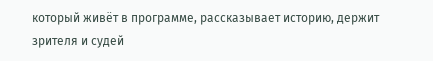который живёт в программе, рассказывает историю, держит зрителя и судей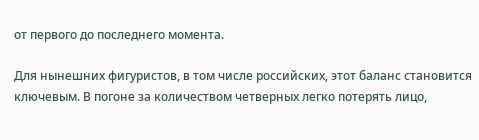от первого до последнего момента.

Для нынешних фигуристов, в том числе российских, этот баланс становится ключевым. В погоне за количеством четверных легко потерять лицо,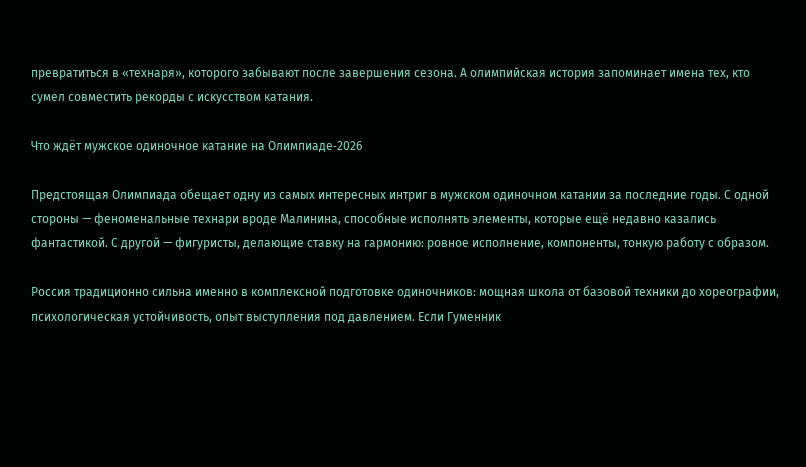превратиться в «технаря», которого забывают после завершения сезона. А олимпийская история запоминает имена тех, кто сумел совместить рекорды с искусством катания.

Что ждёт мужское одиночное катание на Олимпиаде‑2026

Предстоящая Олимпиада обещает одну из самых интересных интриг в мужском одиночном катании за последние годы. С одной стороны — феноменальные технари вроде Малинина, способные исполнять элементы, которые ещё недавно казались фантастикой. С другой — фигуристы, делающие ставку на гармонию: ровное исполнение, компоненты, тонкую работу с образом.

Россия традиционно сильна именно в комплексной подготовке одиночников: мощная школа от базовой техники до хореографии, психологическая устойчивость, опыт выступления под давлением. Если Гуменник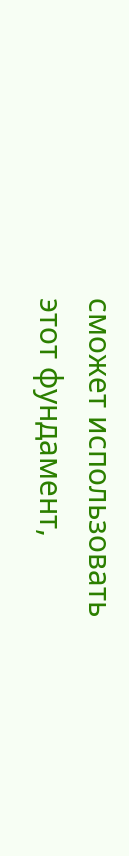сможет использовать этот фундамент,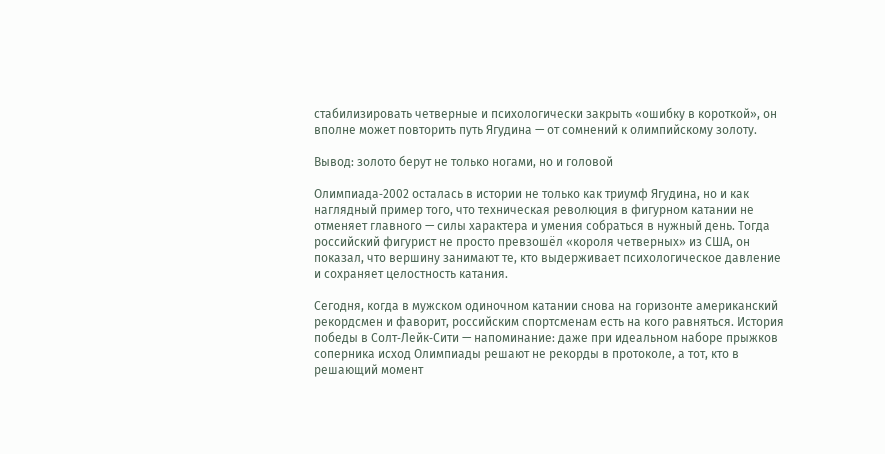стабилизировать четверные и психологически закрыть «ошибку в короткой», он вполне может повторить путь Ягудина — от сомнений к олимпийскому золоту.

Вывод: золото берут не только ногами, но и головой

Олимпиада‑2002 осталась в истории не только как триумф Ягудина, но и как наглядный пример того, что техническая революция в фигурном катании не отменяет главного — силы характера и умения собраться в нужный день. Тогда российский фигурист не просто превзошёл «короля четверных» из США, он показал, что вершину занимают те, кто выдерживает психологическое давление и сохраняет целостность катания.

Сегодня, когда в мужском одиночном катании снова на горизонте американский рекордсмен и фаворит, российским спортсменам есть на кого равняться. История победы в Солт‑Лейк‑Сити — напоминание: даже при идеальном наборе прыжков соперника исход Олимпиады решают не рекорды в протоколе, а тот, кто в решающий момент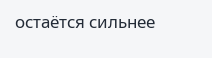остаётся сильнее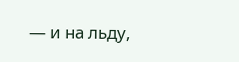— и на льду,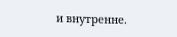и внутренне.